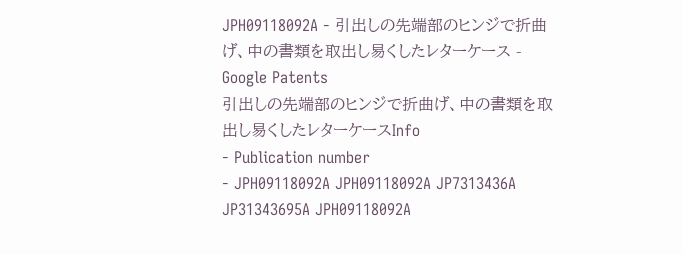JPH09118092A - 引出しの先端部のヒンジで折曲げ、中の書類を取出し易くしたレターケース - Google Patents
引出しの先端部のヒンジで折曲げ、中の書類を取出し易くしたレターケースInfo
- Publication number
- JPH09118092A JPH09118092A JP7313436A JP31343695A JPH09118092A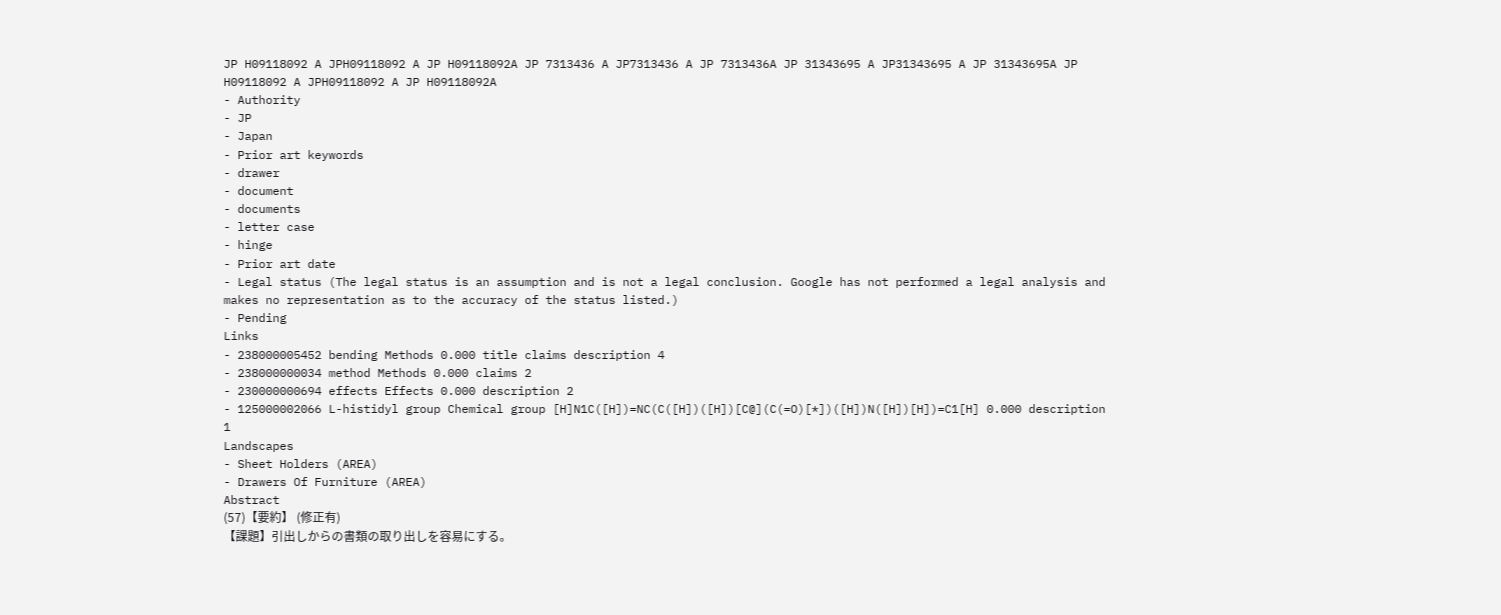JP H09118092 A JPH09118092 A JP H09118092A JP 7313436 A JP7313436 A JP 7313436A JP 31343695 A JP31343695 A JP 31343695A JP H09118092 A JPH09118092 A JP H09118092A
- Authority
- JP
- Japan
- Prior art keywords
- drawer
- document
- documents
- letter case
- hinge
- Prior art date
- Legal status (The legal status is an assumption and is not a legal conclusion. Google has not performed a legal analysis and makes no representation as to the accuracy of the status listed.)
- Pending
Links
- 238000005452 bending Methods 0.000 title claims description 4
- 238000000034 method Methods 0.000 claims 2
- 230000000694 effects Effects 0.000 description 2
- 125000002066 L-histidyl group Chemical group [H]N1C([H])=NC(C([H])([H])[C@](C(=O)[*])([H])N([H])[H])=C1[H] 0.000 description 1
Landscapes
- Sheet Holders (AREA)
- Drawers Of Furniture (AREA)
Abstract
(57)【要約】 (修正有)
【課題】引出しからの書類の取り出しを容易にする。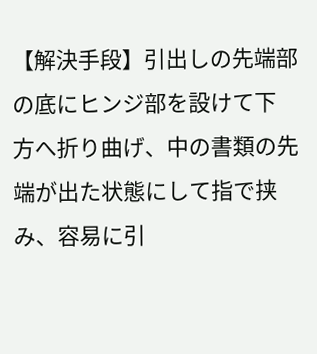【解決手段】引出しの先端部の底にヒンジ部を設けて下
方へ折り曲げ、中の書類の先端が出た状態にして指で挟
み、容易に引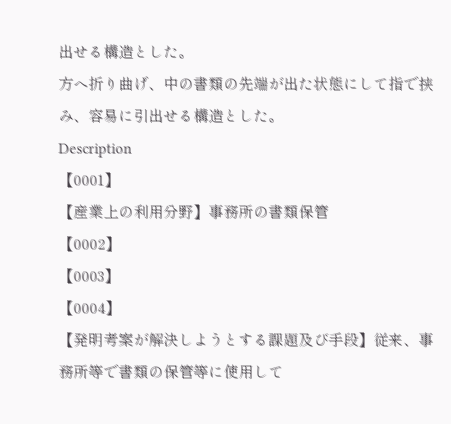出せる構造とした。
方へ折り曲げ、中の書類の先端が出た状態にして指で挟
み、容易に引出せる構造とした。
Description
【0001】
【産業上の利用分野】事務所の書類保管
【0002】
【0003】
【0004】
【発明考案が解決しようとする課題及び手段】従来、事
務所等で書類の保管等に使用して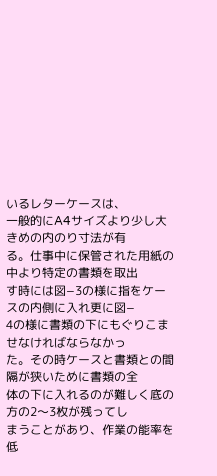いるレターケースは、
一般的にA4サイズより少し大きめの内のり寸法が有
る。仕事中に保管された用紙の中より特定の書類を取出
す時には図−3の様に指をケースの内側に入れ更に図−
4の様に書類の下にもぐりこませなければならなかっ
た。その時ケースと書類との間隔が狭いために書類の全
体の下に入れるのが難しく底の方の2〜3枚が残ってし
まうことがあり、作業の能率を低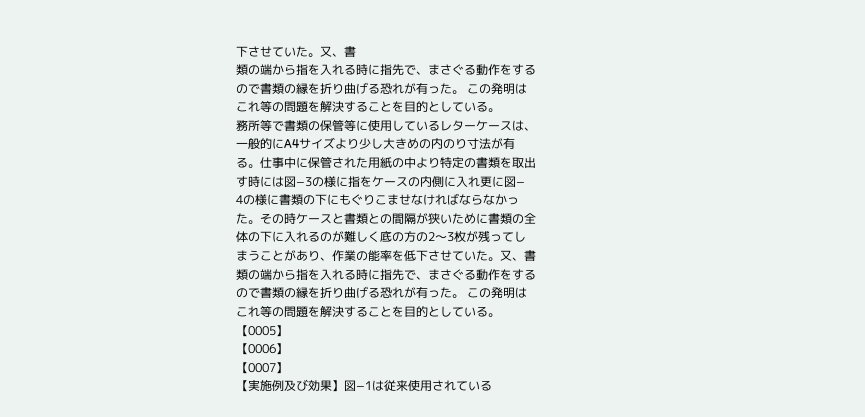下させていた。又、書
類の端から指を入れる時に指先で、まさぐる動作をする
ので書類の縁を折り曲げる恐れが有った。 この発明は
これ等の問題を解決することを目的としている。
務所等で書類の保管等に使用しているレターケースは、
一般的にA4サイズより少し大きめの内のり寸法が有
る。仕事中に保管された用紙の中より特定の書類を取出
す時には図−3の様に指をケースの内側に入れ更に図−
4の様に書類の下にもぐりこませなければならなかっ
た。その時ケースと書類との間隔が狭いために書類の全
体の下に入れるのが難しく底の方の2〜3枚が残ってし
まうことがあり、作業の能率を低下させていた。又、書
類の端から指を入れる時に指先で、まさぐる動作をする
ので書類の縁を折り曲げる恐れが有った。 この発明は
これ等の問題を解決することを目的としている。
【0005】
【0006】
【0007】
【実施例及び効果】図−1は従来使用されている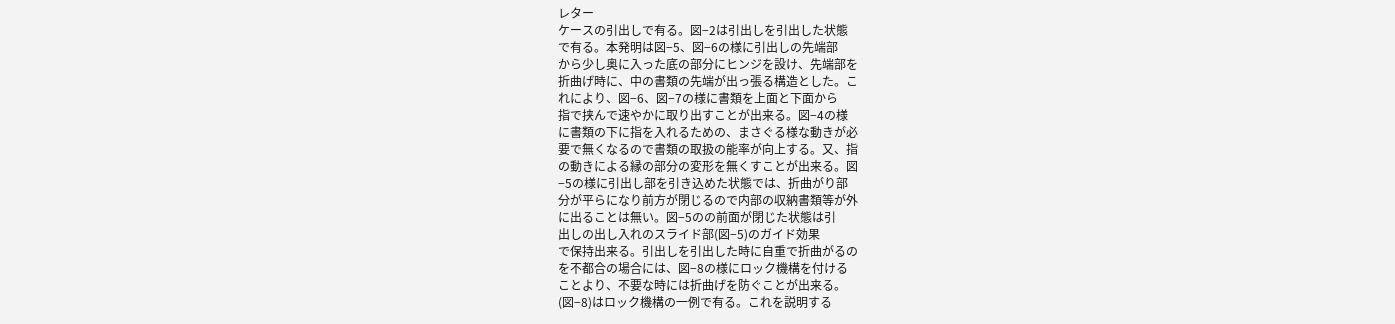レター
ケースの引出しで有る。図−2は引出しを引出した状態
で有る。本発明は図−5、図−6の様に引出しの先端部
から少し奥に入った底の部分にヒンジを設け、先端部を
折曲げ時に、中の書類の先端が出っ張る構造とした。こ
れにより、図−6、図−7の様に書類を上面と下面から
指で挟んで速やかに取り出すことが出来る。図−4の様
に書類の下に指を入れるための、まさぐる様な動きが必
要で無くなるので書類の取扱の能率が向上する。又、指
の動きによる縁の部分の変形を無くすことが出来る。図
−5の様に引出し部を引き込めた状態では、折曲がり部
分が平らになり前方が閉じるので内部の収納書類等が外
に出ることは無い。図−5のの前面が閉じた状態は引
出しの出し入れのスライド部(図−5)のガイド効果
で保持出来る。引出しを引出した時に自重で折曲がるの
を不都合の場合には、図−8の様にロック機構を付ける
ことより、不要な時には折曲げを防ぐことが出来る。
(図−8)はロック機構の一例で有る。これを説明する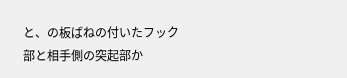と、の板ばねの付いたフック部と相手側の突起部か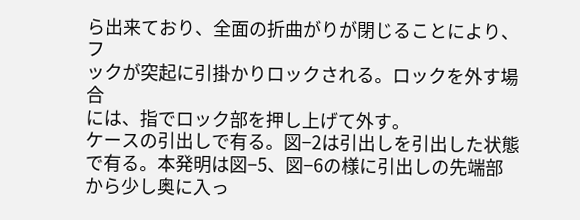ら出来ており、全面の折曲がりが閉じることにより、フ
ックが突起に引掛かりロックされる。ロックを外す場合
には、指でロック部を押し上げて外す。
ケースの引出しで有る。図−2は引出しを引出した状態
で有る。本発明は図−5、図−6の様に引出しの先端部
から少し奥に入っ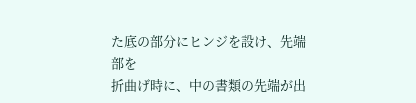た底の部分にヒンジを設け、先端部を
折曲げ時に、中の書類の先端が出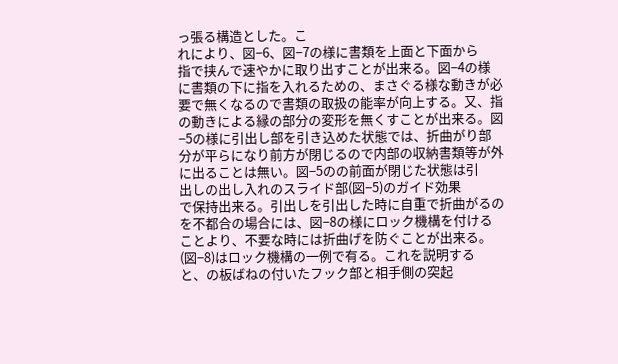っ張る構造とした。こ
れにより、図−6、図−7の様に書類を上面と下面から
指で挟んで速やかに取り出すことが出来る。図−4の様
に書類の下に指を入れるための、まさぐる様な動きが必
要で無くなるので書類の取扱の能率が向上する。又、指
の動きによる縁の部分の変形を無くすことが出来る。図
−5の様に引出し部を引き込めた状態では、折曲がり部
分が平らになり前方が閉じるので内部の収納書類等が外
に出ることは無い。図−5のの前面が閉じた状態は引
出しの出し入れのスライド部(図−5)のガイド効果
で保持出来る。引出しを引出した時に自重で折曲がるの
を不都合の場合には、図−8の様にロック機構を付ける
ことより、不要な時には折曲げを防ぐことが出来る。
(図−8)はロック機構の一例で有る。これを説明する
と、の板ばねの付いたフック部と相手側の突起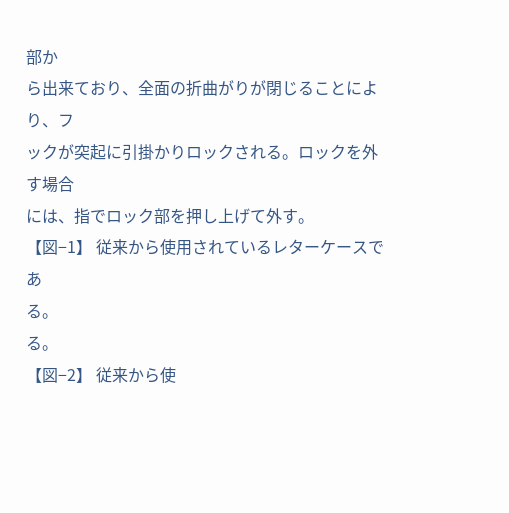部か
ら出来ており、全面の折曲がりが閉じることにより、フ
ックが突起に引掛かりロックされる。ロックを外す場合
には、指でロック部を押し上げて外す。
【図−1】 従来から使用されているレターケースであ
る。
る。
【図−2】 従来から使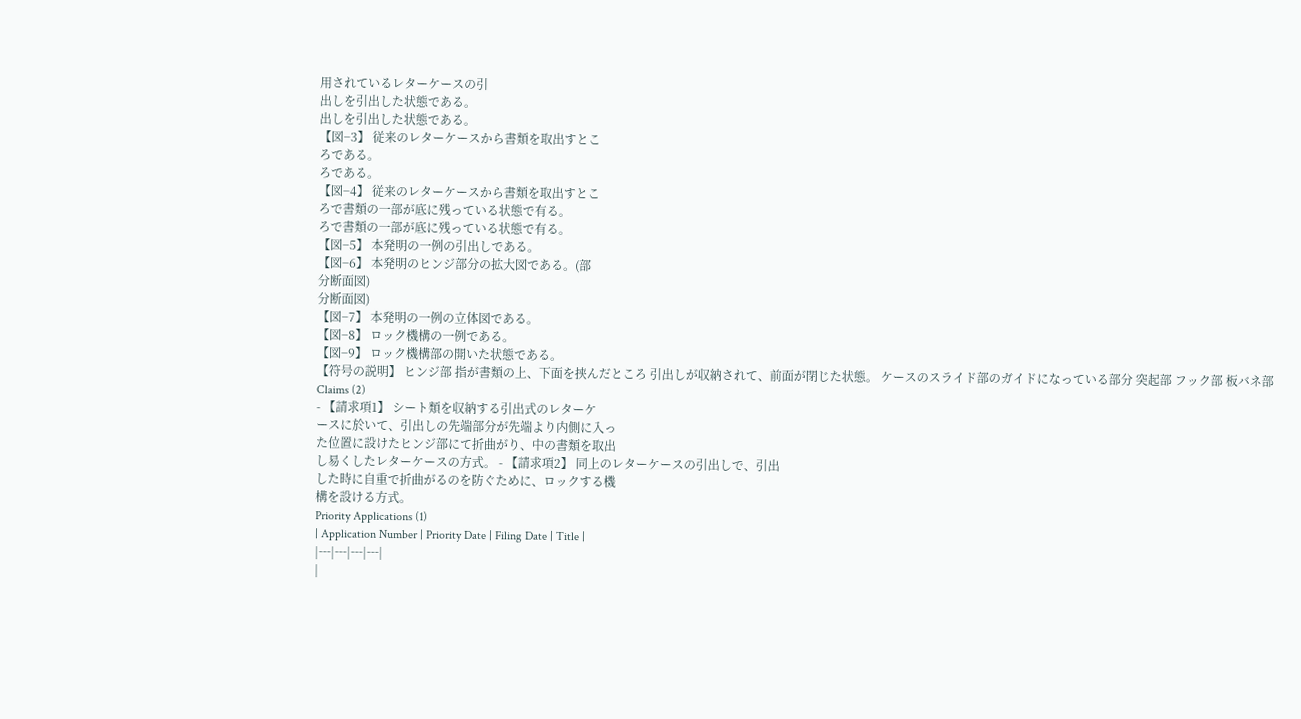用されているレターケースの引
出しを引出した状態である。
出しを引出した状態である。
【図−3】 従来のレターケースから書類を取出すとこ
ろである。
ろである。
【図−4】 従来のレターケースから書類を取出すとこ
ろで書類の一部が底に残っている状態で有る。
ろで書類の一部が底に残っている状態で有る。
【図−5】 本発明の一例の引出しである。
【図−6】 本発明のヒンジ部分の拡大図である。(部
分断面図)
分断面図)
【図−7】 本発明の一例の立体図である。
【図−8】 ロック機構の一例である。
【図−9】 ロック機構部の開いた状態である。
【符号の説明】 ヒンジ部 指が書類の上、下面を挟んだところ 引出しが収納されて、前面が閉じた状態。 ケースのスライド部のガイドになっている部分 突起部 フック部 板バネ部
Claims (2)
- 【請求項1】 シート類を収納する引出式のレターケ
ースに於いて、引出しの先端部分が先端より内側に入っ
た位置に設けたヒンジ部にて折曲がり、中の書類を取出
し易くしたレターケースの方式。 - 【請求項2】 同上のレターケースの引出しで、引出
した時に自重で折曲がるのを防ぐために、ロックする機
構を設ける方式。
Priority Applications (1)
| Application Number | Priority Date | Filing Date | Title |
|---|---|---|---|
|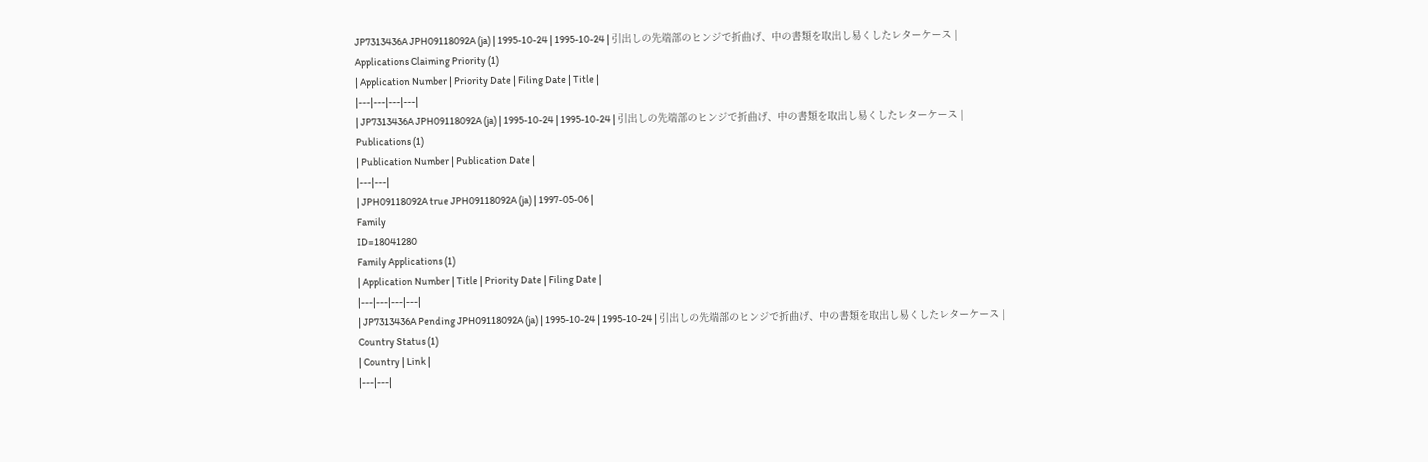JP7313436A JPH09118092A (ja) | 1995-10-24 | 1995-10-24 | 引出しの先端部のヒンジで折曲げ、中の書類を取出し易くしたレターケース |
Applications Claiming Priority (1)
| Application Number | Priority Date | Filing Date | Title |
|---|---|---|---|
| JP7313436A JPH09118092A (ja) | 1995-10-24 | 1995-10-24 | 引出しの先端部のヒンジで折曲げ、中の書類を取出し易くしたレターケース |
Publications (1)
| Publication Number | Publication Date |
|---|---|
| JPH09118092A true JPH09118092A (ja) | 1997-05-06 |
Family
ID=18041280
Family Applications (1)
| Application Number | Title | Priority Date | Filing Date |
|---|---|---|---|
| JP7313436A Pending JPH09118092A (ja) | 1995-10-24 | 1995-10-24 | 引出しの先端部のヒンジで折曲げ、中の書類を取出し易くしたレターケース |
Country Status (1)
| Country | Link |
|---|---|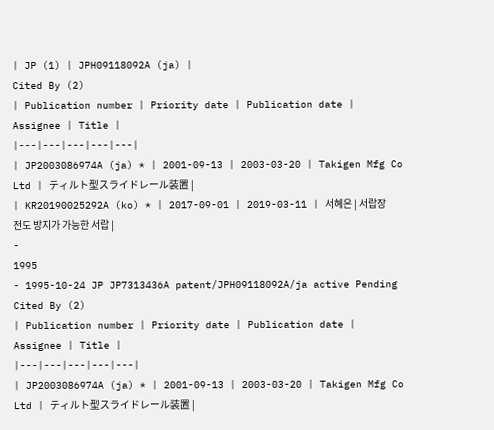| JP (1) | JPH09118092A (ja) |
Cited By (2)
| Publication number | Priority date | Publication date | Assignee | Title |
|---|---|---|---|---|
| JP2003086974A (ja) * | 2001-09-13 | 2003-03-20 | Takigen Mfg Co Ltd | ティルト型スライドレール装置 |
| KR20190025292A (ko) * | 2017-09-01 | 2019-03-11 | 서혜은 | 서랍장 전도 방지가 가능한 서랍 |
-
1995
- 1995-10-24 JP JP7313436A patent/JPH09118092A/ja active Pending
Cited By (2)
| Publication number | Priority date | Publication date | Assignee | Title |
|---|---|---|---|---|
| JP2003086974A (ja) * | 2001-09-13 | 2003-03-20 | Takigen Mfg Co Ltd | ティルト型スライドレール装置 |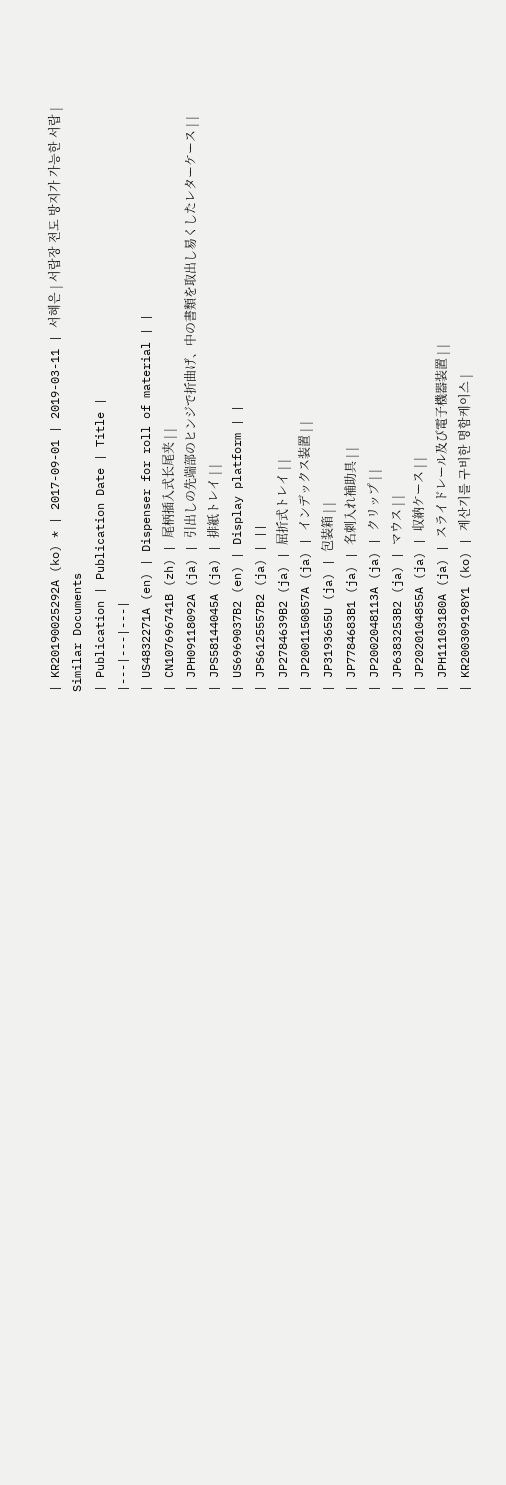| KR20190025292A (ko) * | 2017-09-01 | 2019-03-11 | 서혜은 | 서랍장 전도 방지가 가능한 서랍 |
Similar Documents
| Publication | Publication Date | Title |
|---|---|---|
| US4832271A (en) | Dispenser for roll of material | |
| CN107696741B (zh) | 尾柄插入式长尾夹 | |
| JPH09118092A (ja) | 引出しの先端部のヒンジで折曲げ、中の書類を取出し易くしたレターケース | |
| JPS58144045A (ja) | 排紙トレイ | |
| US6969037B2 (en) | Display platform | |
| JPS6125557B2 (ja) | ||
| JP2784639B2 (ja) | 屈折式トレイ | |
| JP2001150857A (ja) | インデックス装置 | |
| JP3193655U (ja) | 包装箱 | |
| JP7784683B1 (ja) | 名刺入れ補助具 | |
| JP2002048113A (ja) | クリップ | |
| JP6383253B2 (ja) | マウス | |
| JP2020104855A (ja) | 収納ケース | |
| JPH11103180A (ja) | スライドレール及び電子機器装置 | |
| KR200309198Y1 (ko) | 계산기를 구비한 명함케이스 |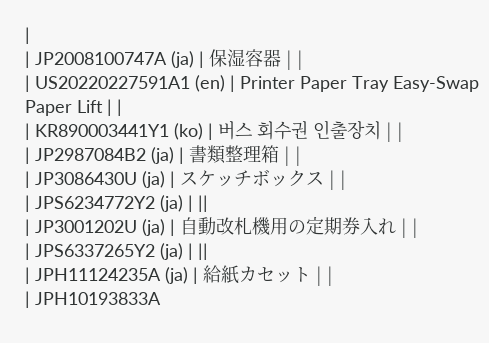|
| JP2008100747A (ja) | 保湿容器 | |
| US20220227591A1 (en) | Printer Paper Tray Easy-Swap Paper Lift | |
| KR890003441Y1 (ko) | 버스 회수권 인출장치 | |
| JP2987084B2 (ja) | 書類整理箱 | |
| JP3086430U (ja) | スケッチボックス | |
| JPS6234772Y2 (ja) | ||
| JP3001202U (ja) | 自動改札機用の定期券入れ | |
| JPS6337265Y2 (ja) | ||
| JPH11124235A (ja) | 給紙カセット | |
| JPH10193833A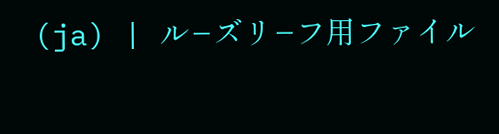(ja) | ル−ズリ−フ用ファイル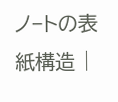ノ−トの表紙構造 |